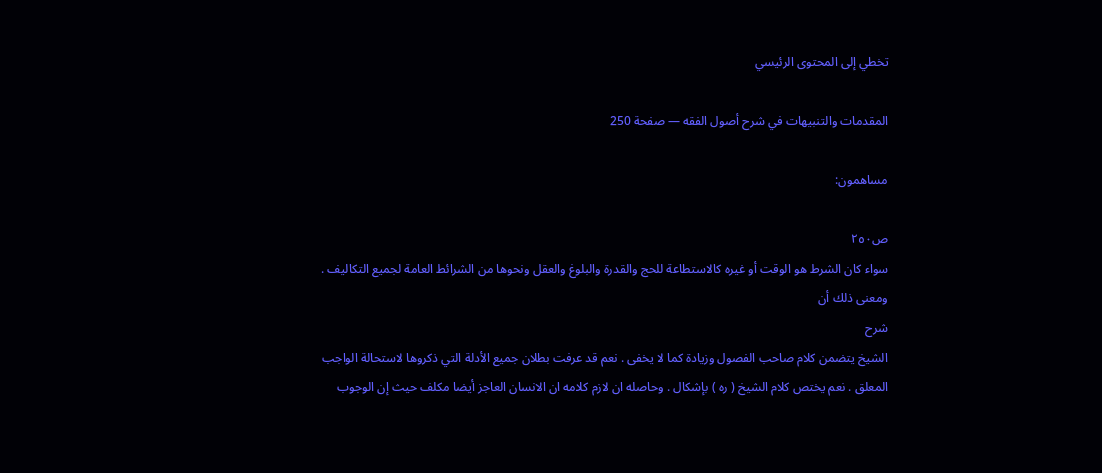تخطي إلى المحتوى الرئيسي

المقدمات والتنبيهات في شرح أصول الفقه — صفحة 250

مساهمون:

ص٢٥٠
سواء كان الشرط هو الوقت أو غيره كالاستطاعة للحج والقدرة والبلوغ والعقل ونحوها من الشرائط العامة لجميع التكاليف . ومعنى ذلك أن
شرح
الشيخ يتضمن كلام صاحب الفصول وزيادة كما لا يخفى . نعم قد عرفت بطلان جميع الأدلة التي ذكروها لاستحالة الواجب المعلق . نعم يختص كلام الشيخ ( ره ) بإشكال . وحاصله ان لازم كلامه ان الانسان العاجز أيضا مكلف حيث إن الوجوب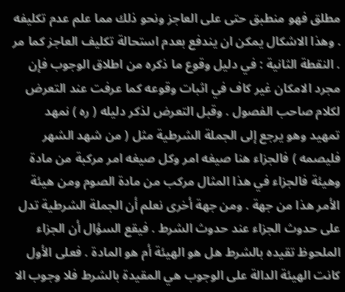مطلق فهو منطبق حتى على العاجز ونحو ذلك مما علم عدم تكليفه . وهذا الاشكال يمكن ان يندفع بعدم استحالة تكليف العاجز كما مر . النقطة الثانية : في دليل وقوع ما ذكره من اطلاق الوجوب فإن مجرد الامكان غير كاف في اثبات وقوعه كما عرفت عند التعرض لكلام صاحب الفصول . وقبل التعرض لذكر دليله ( ره ) نمهد تمهيد وهو يرجع إلى الجملة الشرطية مثل ( من شهد الشهر فليصمه ) فالجزاء هنا صيغه امر وكل صيغه امر مركبة من مادة وهيئة فالجزاء في هذا المثال مركب من مادة الصوم ومن هيئة الأمر هذا من جهة . ومن جهة أخرى نعلم أن الجملة الشرطية تدل على حدوث الجزاء عند حدوث الشرط . فيقع السؤال أن الجزاء الملحوظ تقيده بالشرط هل هو الهيئة أم هو المادة . فعلى الأول كانت الهيئة الدالة على الوجوب هي المقيدة بالشرط فلا وجوب الا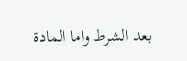بعد الشرط واما المادة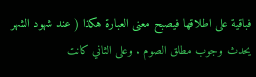فباقية على اطلاقها فيصبح معنى العبارة هكذا ( عند شهود الشهر يحدث وجوب مطلق الصوم . وعلى الثاني كانت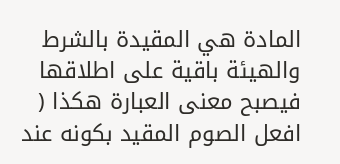المادة هي المقيدة بالشرط والهيئة باقية على اطلاقها فيصبح معنى العبارة هكذا ( افعل الصوم المقيد بكونه عند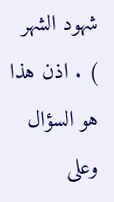شهود الشهر ) . اذن هذا هو السؤال وعلى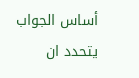أساس الجواب يتحدد ان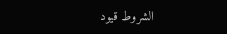الشروط قيود